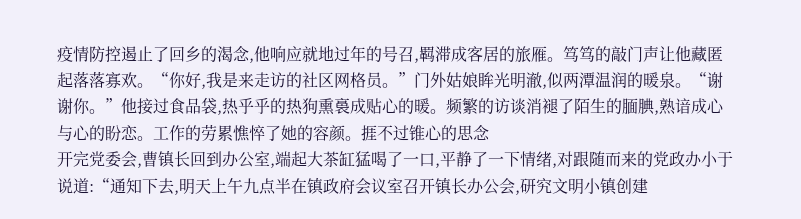疫情防控遏止了回乡的渴念,他响应就地过年的号召,羁滞成客居的旅雁。笃笃的敲门声让他藏匿起落落寡欢。“你好,我是来走访的社区网格员。”门外姑娘眸光明澈,似两潭温润的暖泉。“谢谢你。”他接过食品袋,热乎乎的热狗熏裛成贴心的暖。频繁的访谈消褪了陌生的腼腆,熟谙成心与心的盼恋。工作的劳累憔悴了她的容颜。捱不过锥心的思念
开完党委会,曹镇长回到办公室,端起大茶缸猛喝了一口,平静了一下情绪,对跟随而来的党政办小于说道:“通知下去,明天上午九点半在镇政府会议室召开镇长办公会,研究文明小镇创建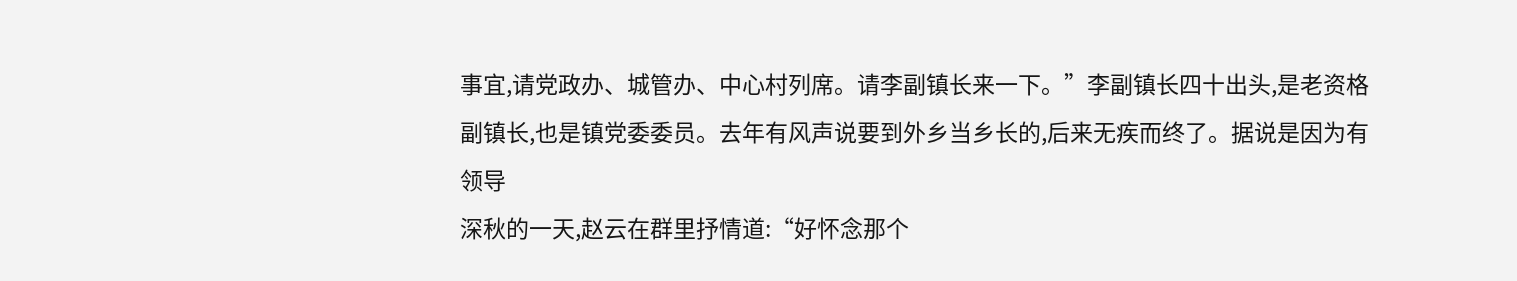事宜,请党政办、城管办、中心村列席。请李副镇长来一下。”李副镇长四十出头,是老资格副镇长,也是镇党委委员。去年有风声说要到外乡当乡长的,后来无疾而终了。据说是因为有领导
深秋的一天,赵云在群里抒情道:“好怀念那个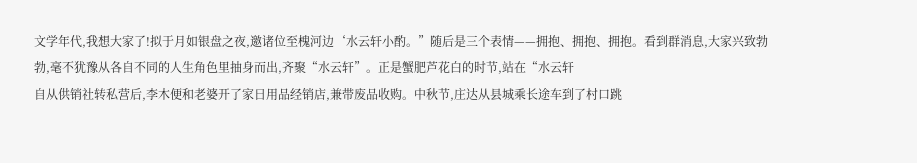文学年代,我想大家了!拟于月如银盘之夜,邀诸位至槐河边‘水云轩小酌。”随后是三个表情——拥抱、拥抱、拥抱。看到群消息,大家兴致勃勃,毫不犹豫从各自不同的人生角色里抽身而出,齐聚“水云轩”。正是蟹肥芦花白的时节,站在“水云轩
自从供销社转私营后,李木便和老婆开了家日用品经销店,兼带废品收购。中秋节,庄达从县城乘长途车到了村口跳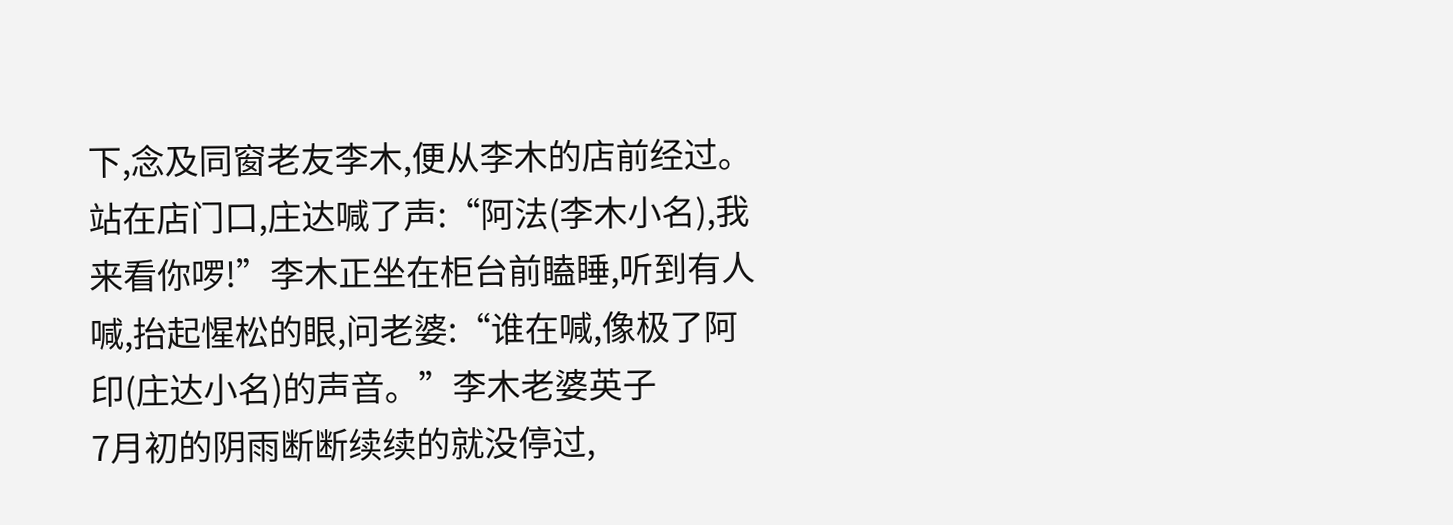下,念及同窗老友李木,便从李木的店前经过。站在店门口,庄达喊了声:“阿法(李木小名),我来看你啰!”李木正坐在柜台前瞌睡,听到有人喊,抬起惺松的眼,问老婆:“谁在喊,像极了阿印(庄达小名)的声音。”李木老婆英子
7月初的阴雨断断续续的就没停过,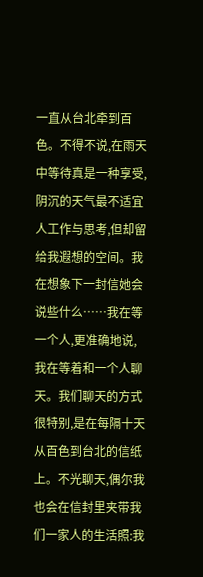一直从台北牵到百色。不得不说,在雨天中等待真是一种享受,阴沉的天气最不适宜人工作与思考,但却留给我遐想的空间。我在想象下一封信她会说些什么……我在等一个人,更准确地说,我在等着和一个人聊天。我们聊天的方式很特别,是在每隔十天从百色到台北的信纸上。不光聊天,偶尔我也会在信封里夹带我们一家人的生活照:我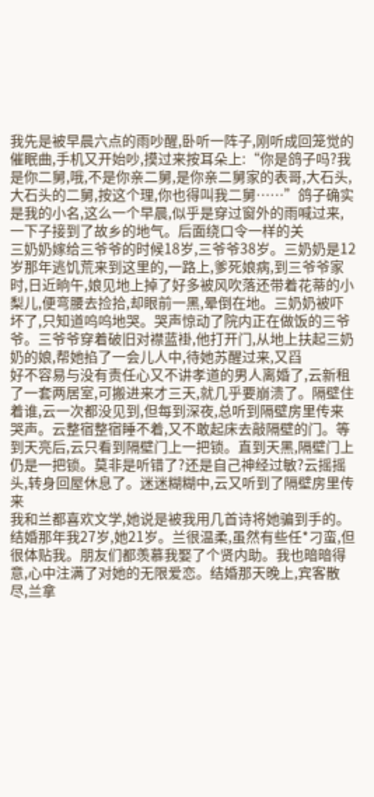我先是被早晨六点的雨吵醒,卧听一阵子,刚听成回笼觉的催眠曲,手机又开始吵,摸过来按耳朵上:“你是鸽子吗?我是你二舅,哦,不是你亲二舅,是你亲二舅家的表哥,大石头,大石头的二舅,按这个理,你也得叫我二舅……”鸽子确实是我的小名,这么一个早晨,似乎是穿过窗外的雨喊过来,一下子接到了故乡的地气。后面绕口令一样的关
三奶奶嫁给三爷爷的时候18岁,三爷爷38岁。三奶奶是12岁那年逃饥荒来到这里的,一路上,爹死娘病,到三爷爷家时,日近晌午,娘见地上掉了好多被风吹落还带着花蒂的小梨儿,便弯腰去捡拾,却眼前一黑,晕倒在地。三奶奶被吓坏了,只知道呜呜地哭。哭声惊动了院内正在做饭的三爷爷。三爷爷穿着破旧对襟蓝褂,他打开门,从地上扶起三奶奶的娘,帮她掐了一会儿人中,待她苏醒过来,又舀
好不容易与没有责任心又不讲孝道的男人离婚了,云新租了一套两居室,可搬进来才三天,就几乎要崩溃了。隔壁住着谁,云一次都没见到,但每到深夜,总听到隔壁房里传来哭声。云整宿整宿睡不着,又不敢起床去敲隔壁的门。等到天亮后,云只看到隔壁门上一把锁。直到天黑,隔壁门上仍是一把锁。莫非是听错了?还是自己神经过敏?云摇摇头,转身回屋休息了。迷迷糊糊中,云又听到了隔壁房里传来
我和兰都喜欢文学,她说是被我用几首诗将她骗到手的。结婚那年我27岁,她21岁。兰很温柔,虽然有些任*刁蛮,但很体贴我。朋友们都羡慕我娶了个贤内助。我也暗暗得意,心中注满了对她的无限爱恋。结婚那天晚上,宾客散尽,兰拿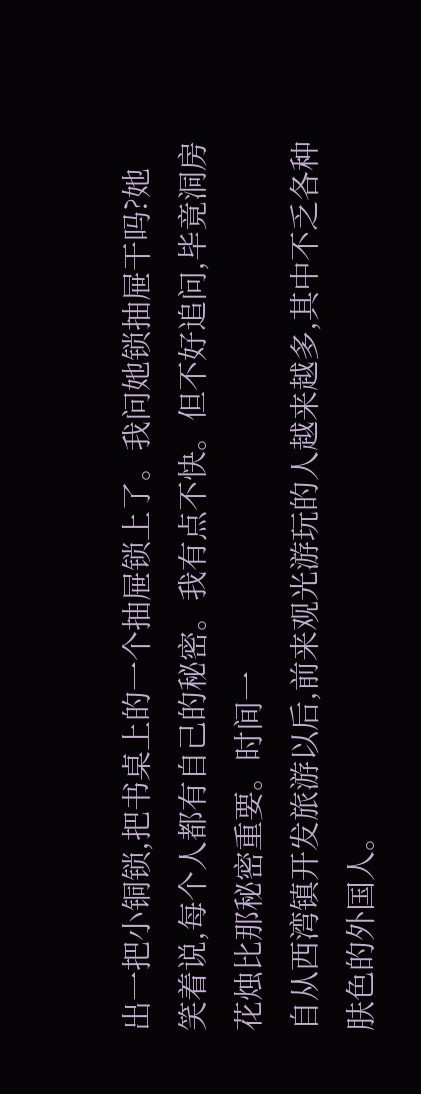出一把小铜锁,把书桌上的一个抽屉锁上了。我问她锁抽屉干吗?她笑着说,每个人都有自己的秘密。我有点不快。但不好追问,毕竟洞房花烛比那秘密重要。时间一
自从西湾镇开发旅游以后,前来观光游玩的人越来越多,其中不乏各种肤色的外国人。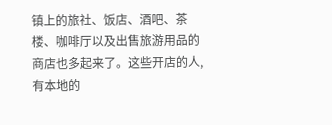镇上的旅社、饭店、酒吧、茶楼、咖啡厅以及出售旅游用品的商店也多起来了。这些开店的人,有本地的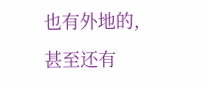也有外地的,甚至还有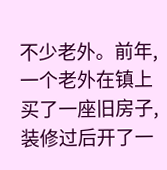不少老外。前年,一个老外在镇上买了一座旧房子,装修过后开了一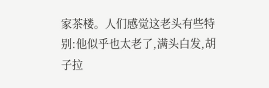家茶楼。人们感觉这老头有些特别:他似乎也太老了,满头白发,胡子拉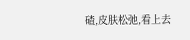碴,皮肤松弛,看上去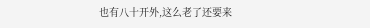也有八十开外,这么老了还要来